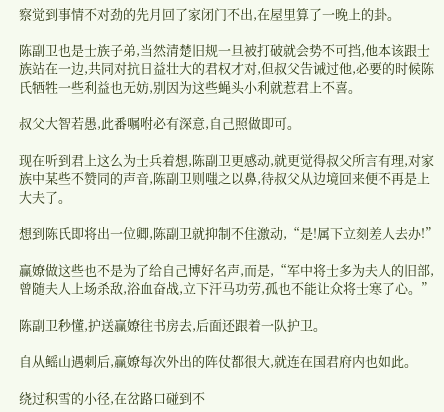察觉到事情不对劲的先月回了家闭门不出,在屋里算了一晚上的卦。

陈副卫也是士族子弟,当然清楚旧规一旦被打破就会势不可挡,他本该跟士族站在一边,共同对抗日益壮大的君权才对,但叔父告诫过他,必要的时候陈氏牺牲一些利益也无妨,别因为这些蝇头小利就惹君上不喜。

叔父大智若愚,此番嘱咐必有深意,自己照做即可。

现在听到君上这么为士兵着想,陈副卫更感动,就更觉得叔父所言有理,对家族中某些不赞同的声音,陈副卫则嗤之以鼻,待叔父从边境回来便不再是上大夫了。

想到陈氏即将出一位卿,陈副卫就抑制不住激动,“是!属下立刻差人去办!”

赢嫽做这些也不是为了给自己博好名声,而是,“军中将士多为夫人的旧部,曾随夫人上场杀敌,浴血奋战,立下汗马功劳,孤也不能让众将士寒了心。”

陈副卫秒懂,护送赢嫽往书房去,后面还跟着一队护卫。

自从鳐山遇刺后,赢嫽每次外出的阵仗都很大,就连在国君府内也如此。

绕过积雪的小径,在岔路口碰到不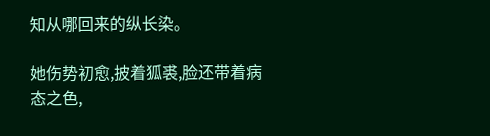知从哪回来的纵长染。

她伤势初愈,披着狐裘,脸还带着病态之色,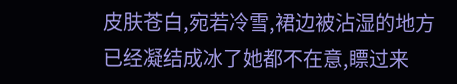皮肤苍白,宛若冷雪,裙边被沾湿的地方已经凝结成冰了她都不在意,瞟过来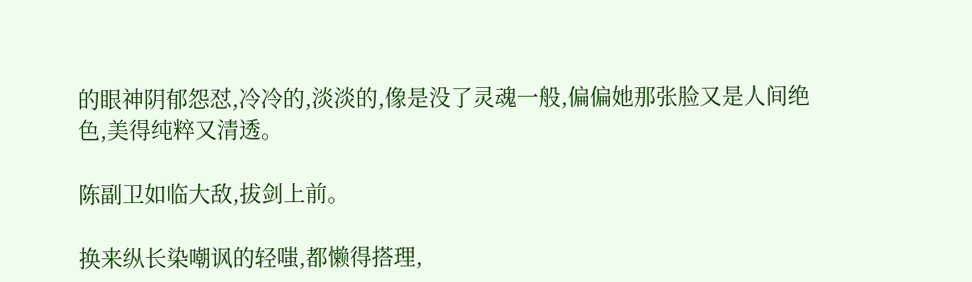的眼神阴郁怨怼,冷冷的,淡淡的,像是没了灵魂一般,偏偏她那张脸又是人间绝色,美得纯粹又清透。

陈副卫如临大敌,拔剑上前。

换来纵长染嘲讽的轻嗤,都懒得搭理,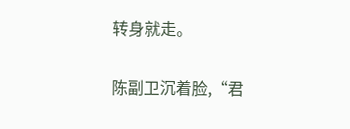转身就走。

陈副卫沉着脸,“君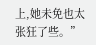上,她未免也太张狂了些。”